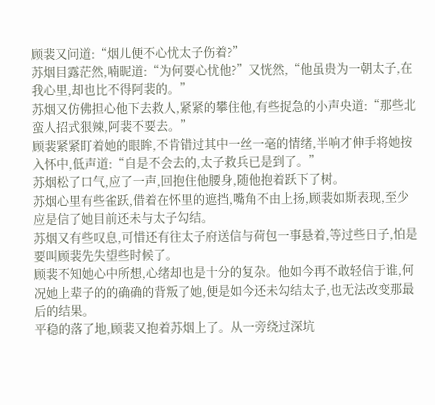顾裴又问道:“烟儿便不心忧太子伤着?”
苏烟目露茫然,喃昵道:“为何要心忧他?”又恍然,“他虽贵为一朝太子,在我心里,却也比不得阿裴的。”
苏烟又仿佛担心他下去救人,紧紧的攀住他,有些捉急的小声央道:“那些北蛮人招式狠辣,阿裴不要去。”
顾裴紧紧盯着她的眼眸,不肯错过其中一丝一毫的情绪,半响才伸手将她按入怀中,低声道:“自是不会去的,太子救兵已是到了。”
苏烟松了口气,应了一声,回抱住他腰身,随他抱着跃下了树。
苏烟心里有些雀跃,借着在怀里的遮挡,嘴角不由上扬,顾裴如斯表现,至少应是信了她目前还未与太子勾结。
苏烟又有些叹息,可惜还有往太子府送信与荷包一事悬着,等过些日子,怕是要叫顾裴先失望些时候了。
顾裴不知她心中所想,心绪却也是十分的复杂。他如今再不敢轻信于谁,何况她上辈子的的确确的背叛了她,便是如今还未勾结太子,也无法改变那最后的结果。
平稳的落了地,顾裴又抱着苏烟上了。从一旁绕过深坑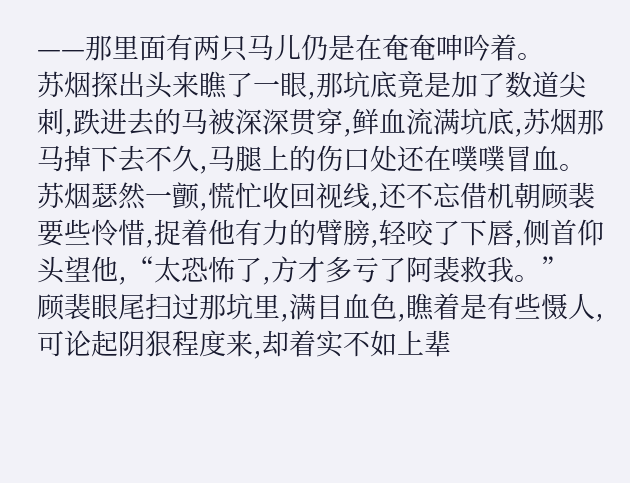——那里面有两只马儿仍是在奄奄呻吟着。
苏烟探出头来瞧了一眼,那坑底竟是加了数道尖刺,跌进去的马被深深贯穿,鲜血流满坑底,苏烟那马掉下去不久,马腿上的伤口处还在噗噗冒血。
苏烟瑟然一颤,慌忙收回视线,还不忘借机朝顾裴要些怜惜,捉着他有力的臂膀,轻咬了下唇,侧首仰头望他,“太恐怖了,方才多亏了阿裴救我。”
顾裴眼尾扫过那坑里,满目血色,瞧着是有些慑人,可论起阴狠程度来,却着实不如上辈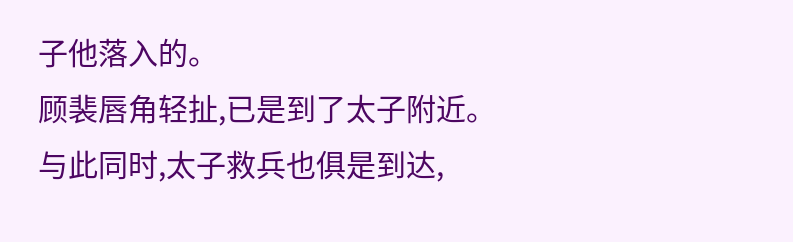子他落入的。
顾裴唇角轻扯,已是到了太子附近。
与此同时,太子救兵也俱是到达,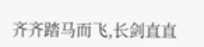齐齐踏马而飞,长剑直直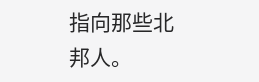指向那些北邦人。